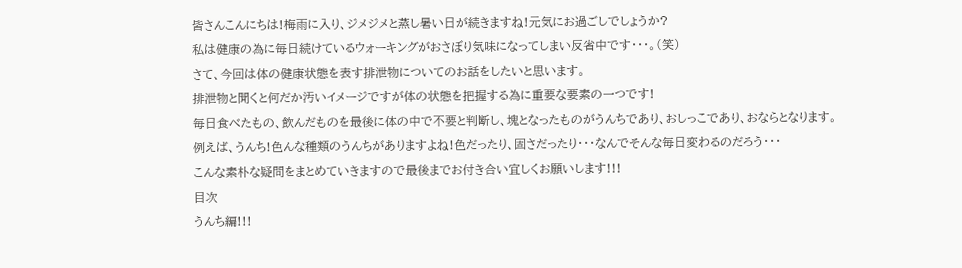皆さんこんにちは!梅雨に入り、ジメジメと蒸し暑い日が続きますね!元気にお過ごしでしょうか?
私は健康の為に毎日続けているウォーキングがおさぼり気味になってしまい反省中です・・・。(笑)
さて、今回は体の健康状態を表す排泄物についてのお話をしたいと思います。
排泄物と聞くと何だか汚いイメージですが体の状態を把握する為に重要な要素の一つです!
毎日食べたもの、飲んだものを最後に体の中で不要と判断し、塊となったものがうんちであり、おしっこであり、おならとなります。
例えば、うんち!色んな種類のうんちがありますよね!色だったり、固さだったり・・・なんでそんな毎日変わるのだろう・・・
こんな素朴な疑問をまとめていきますので最後までお付き合い宜しくお願いします!!!
目次
うんち編!!!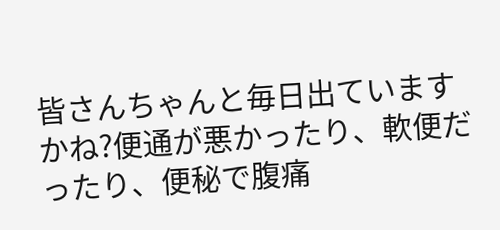皆さんちゃんと毎日出ていますかね?便通が悪かったり、軟便だったり、便秘で腹痛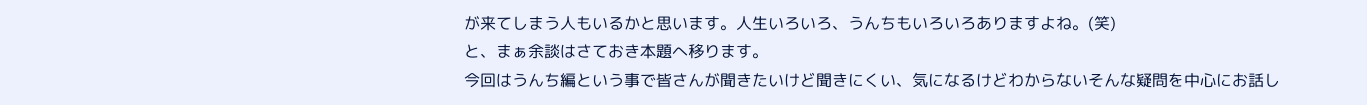が来てしまう人もいるかと思います。人生いろいろ、うんちもいろいろありますよね。(笑)
と、まぁ余談はさておき本題へ移ります。
今回はうんち編という事で皆さんが聞きたいけど聞きにくい、気になるけどわからないそんな疑問を中心にお話し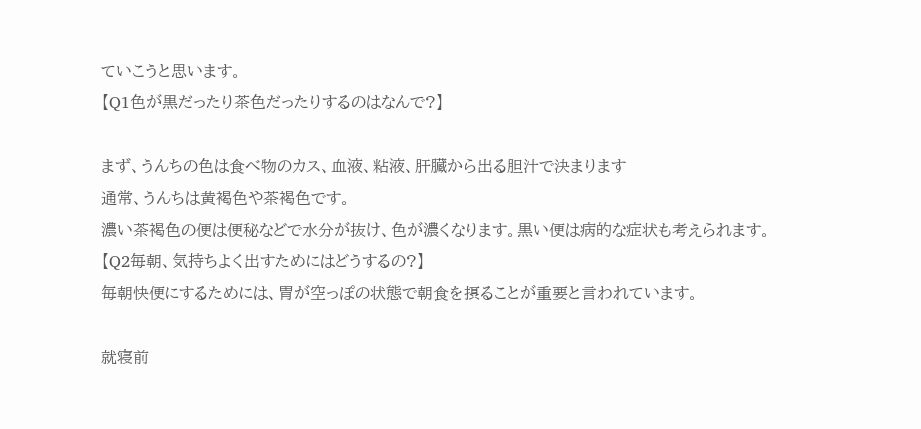ていこうと思います。
【Q1色が黒だったり茶色だったりするのはなんで?】

まず、うんちの色は食べ物のカス、血液、粘液、肝臓から出る胆汁で決まります
通常、うんちは黄褐色や茶褐色です。
濃い茶褐色の便は便秘などで水分が抜け、色が濃くなります。黒い便は病的な症状も考えられます。
【Q2毎朝、気持ちよく出すためにはどうするの?】
毎朝快便にするためには、胃が空っぽの状態で朝食を摂ることが重要と言われています。

就寝前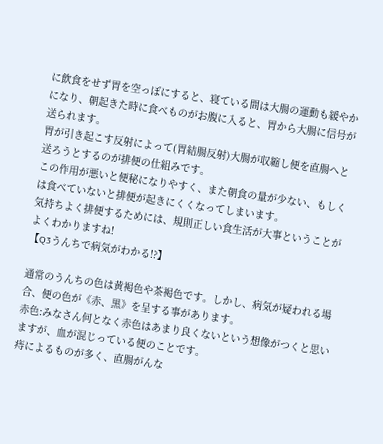に飲食をせず胃を空っぽにすると、寝ている間は大腸の運動も緩やかになり、朝起きた時に食べものがお腹に入ると、胃から大腸に信号が送られます。
胃が引き起こす反射によって(胃結腸反射)大腸が収縮し便を直腸へと送ろうとするのが排便の仕組みです。
この作用が悪いと便秘になりやすく、また朝食の量が少ない、もしくは食べていないと排便が起きにくくなってしまいます。
気持ちよく排便するためには、規則正しい食生活が大事ということがよくわかりますね!
【Q3うんちで病気がわかる!?】

通常のうんちの色は黄褐色や茶褐色です。しかし、病気が疑われる場合、便の色が《赤、黒》を呈する事があります。
赤色:みなさん何となく赤色はあまり良くないという想像がつくと思いますが、血が混じっている便のことです。
痔によるものが多く、直腸がんな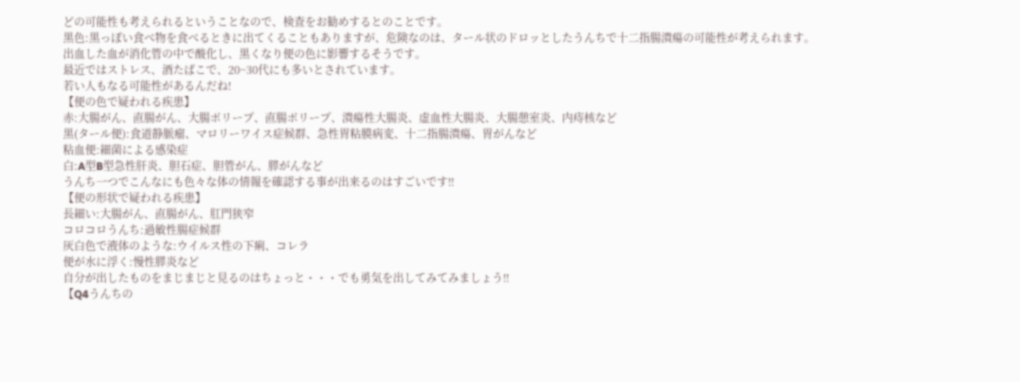どの可能性も考えられるということなので、検査をお勧めするとのことです。
黒色:黒っぽい食べ物を食べるときに出てくることもありますが、危険なのは、タール状のドロッとしたうんちで十二指腸潰瘍の可能性が考えられます。
出血した血が消化管の中で酸化し、黒くなり便の色に影響するそうです。
最近ではストレス、酒たばこで、20~30代にも多いとされています。
若い人もなる可能性があるんだね!
【便の色で疑われる疾患】
赤:大腸がん、直腸がん、大腸ポリープ、直腸ポリープ、潰瘍性大腸炎、虚血性大腸炎、大腸憩室炎、内痔核など
黒(タール便):食道静脈瘤、マロリーワイス症候群、急性胃粘膜病変、十二指腸潰瘍、胃がんなど
粘血便:細菌による感染症
白:A型B型急性肝炎、胆石症、胆管がん、膵がんなど
うんち一つでこんなにも色々な体の情報を確認する事が出来るのはすごいです!!
【便の形状で疑われる疾患】
長細い:大腸がん、直腸がん、肛門狭窄
コロコロうんち:過敏性腸症候群
灰白色で液体のような:ウイルス性の下痢、コレラ
便が水に浮く:慢性膵炎など
自分が出したものをまじまじと見るのはちょっと・・・でも勇気を出してみてみましょう!!
【Q4うんちの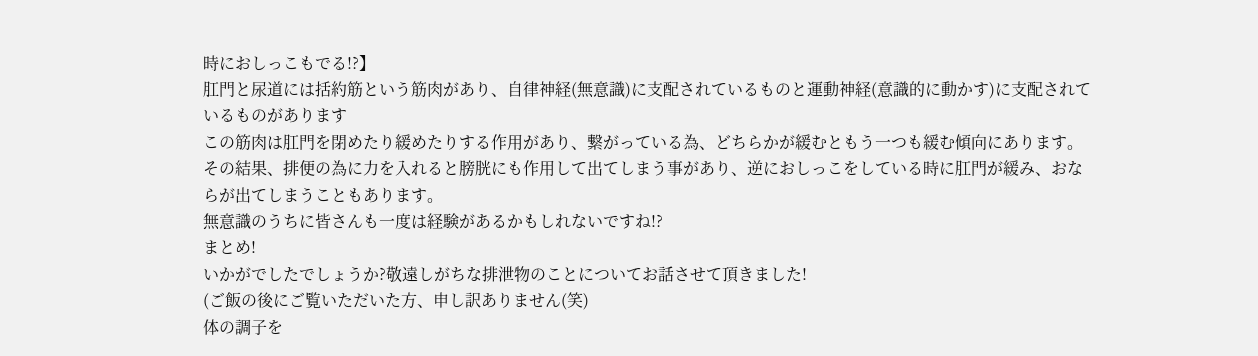時におしっこもでる!?】
肛門と尿道には括約筋という筋肉があり、自律神経(無意識)に支配されているものと運動神経(意識的に動かす)に支配されているものがあります
この筋肉は肛門を閉めたり緩めたりする作用があり、繋がっている為、どちらかが緩むともう一つも緩む傾向にあります。
その結果、排便の為に力を入れると膀胱にも作用して出てしまう事があり、逆におしっこをしている時に肛門が緩み、おならが出てしまうこともあります。
無意識のうちに皆さんも一度は経験があるかもしれないですね!?
まとめ!
いかがでしたでしょうか?敬遠しがちな排泄物のことについてお話させて頂きました!
(ご飯の後にご覧いただいた方、申し訳ありません(笑)
体の調子を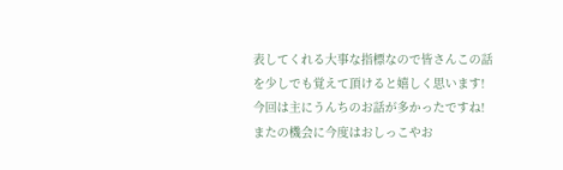表してくれる大事な指標なので皆さんこの話を少しでも覚えて頂けると嬉しく思います!
今回は主にうんちのお話が多かったですね!
またの機会に今度はおしっこやお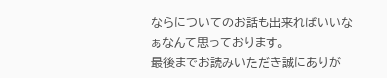ならについてのお話も出来ればいいなぁなんて思っております。
最後までお読みいただき誠にありが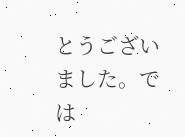とうございました。では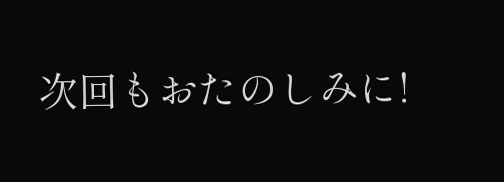次回もおたのしみに!